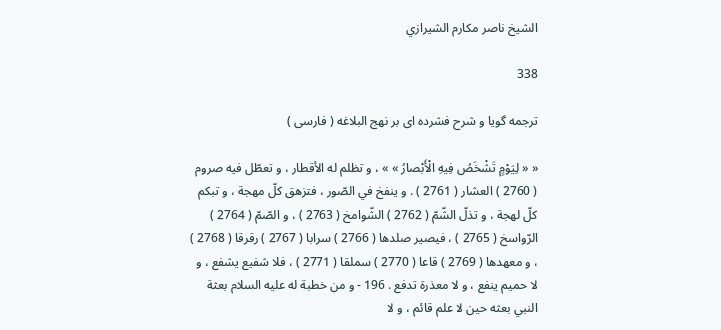الشيخ ناصر مكارم الشيرازي

338

ترجمه گويا و شرح فشرده اى بر نهج البلاغه ( فارسى )

« « لِيَوْمٍ تَشْخَصُ فِيهِ الْأَبْصارُ » » ، و تظلم له الأقطار ، و تعطّل فيه صروم ( 2760 ) العشار ( 2761 ) . و ينفخ في الصّور ، فتزهق كلّ مهجة ، و تبكم كلّ لهجة ، و تذلّ الشّمّ ( 2762 ) الشّوامخ ( 2763 ) ، و الصّمّ ( 2764 ) الرّواسخ ( 2765 ) ، فيصير صلدها ( 2766 ) سرابا ( 2767 ) رقرقا ( 2768 ) ، و معهدها ( 2769 ) قاعا ( 2770 ) سملقا ( 2771 ) ، فلا شفيع يشفع ، و لا حميم ينفع ، و لا معذرة تدفع . 196 - و من خطبة له عليه السلام بعثة النبي بعثه حين لا علم قائم ، و لا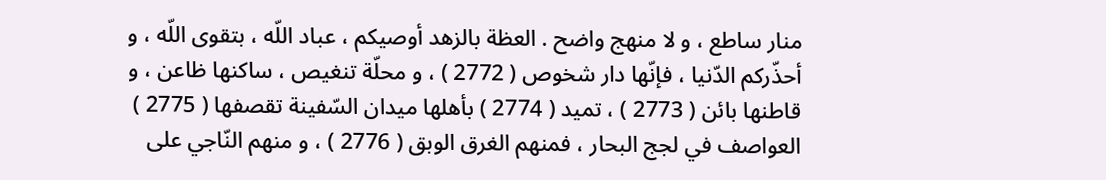منار ساطع ، و لا منهج واضح . العظة بالزهد أوصيكم ، عباد اللّه ، بتقوى اللّه ، و أحذّركم الدّنيا ، فإنّها دار شخوص ( 2772 ) ، و محلّة تنغيص ، ساكنها ظاعن ، و قاطنها بائن ( 2773 ) ، تميد ( 2774 ) بأهلها ميدان السّفينة تقصفها ( 2775 ) العواصف في لجج البحار ، فمنهم الغرق الوبق ( 2776 ) ، و منهم النّاجي على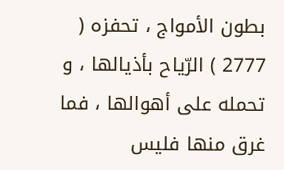بطون الأمواج ، تحفزه ( 2777 ) الرّياح بأذيالها ، و تحمله على أهوالها ، فما غرق منها فليس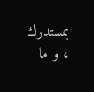بمستدرك ، و ما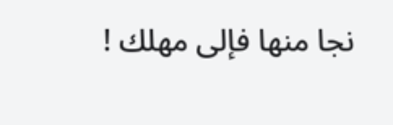نجا منها فإلى مهلك !